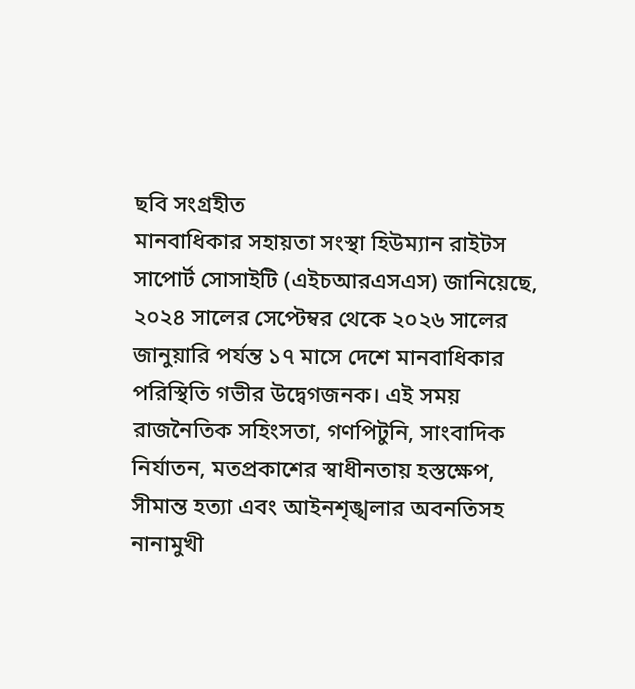ছবি সংগ্রহীত
মানবাধিকার সহায়তা সংস্থা হিউম্যান রাইটস সাপোর্ট সোসাইটি (এইচআরএসএস) জানিয়েছে, ২০২৪ সালের সেপ্টেম্বর থেকে ২০২৬ সালের জানুয়ারি পর্যন্ত ১৭ মাসে দেশে মানবাধিকার পরিস্থিতি গভীর উদ্বেগজনক। এই সময় রাজনৈতিক সহিংসতা, গণপিটুনি, সাংবাদিক নির্যাতন, মতপ্রকাশের স্বাধীনতায় হস্তক্ষেপ, সীমান্ত হত্যা এবং আইনশৃঙ্খলার অবনতিসহ নানামুখী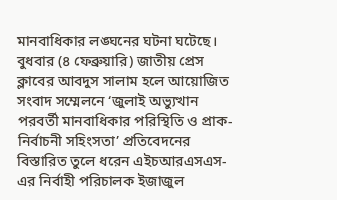মানবাধিকার লঙ্ঘনের ঘটনা ঘটেছে।
বুধবার (৪ ফেব্রুয়ারি) জাতীয় প্রেস ক্লাবের আবদুস সালাম হলে আয়োজিত সংবাদ সম্মেলনে ‘জুলাই অভ্যুত্থান পরবর্তী মানবাধিকার পরিস্থিতি ও প্রাক-নির্বাচনী সহিংসতা’ প্রতিবেদনের বিস্তারিত তুলে ধরেন এইচআরএসএস-এর নির্বাহী পরিচালক ইজাজুল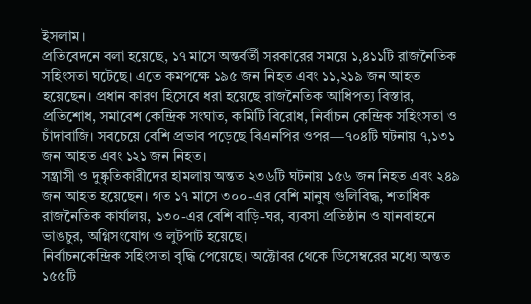ইসলাম।
প্রতিবেদনে বলা হয়েছে, ১৭ মাসে অন্তর্বর্তী সরকারের সময়ে ১,৪১১টি রাজনৈতিক সহিংসতা ঘটেছে। এতে কমপক্ষে ১৯৫ জন নিহত এবং ১১,২১৯ জন আহত হয়েছেন। প্রধান কারণ হিসেবে ধরা হয়েছে রাজনৈতিক আধিপত্য বিস্তার, প্রতিশোধ, সমাবেশ কেন্দ্রিক সংঘাত, কমিটি বিরোধ, নির্বাচন কেন্দ্রিক সহিংসতা ও চাঁদাবাজি। সবচেয়ে বেশি প্রভাব পড়েছে বিএনপির ওপর—৭০৪টি ঘটনায় ৭,১৩১ জন আহত এবং ১২১ জন নিহত।
সন্ত্রাসী ও দুষ্কৃতিকারীদের হামলায় অন্তত ২৩৬টি ঘটনায় ১৫৬ জন নিহত এবং ২৪৯ জন আহত হয়েছেন। গত ১৭ মাসে ৩০০-এর বেশি মানুষ গুলিবিদ্ধ, শতাধিক রাজনৈতিক কার্যালয়, ১৩০-এর বেশি বাড়ি-ঘর, ব্যবসা প্রতিষ্ঠান ও যানবাহনে ভাঙচুর, অগ্নিসংযোগ ও লুটপাট হয়েছে।
নির্বাচনকেন্দ্রিক সহিংসতা বৃদ্ধি পেয়েছে। অক্টোবর থেকে ডিসেম্বরের মধ্যে অন্তত ১৫৫টি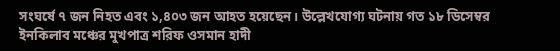সংঘর্ষে ৭ জন নিহত এবং ১,৪০৩ জন আহত হয়েছেন। উল্লেখযোগ্য ঘটনায় গত ১৮ ডিসেম্বর ইনকিলাব মঞ্চের মুখপাত্র শরিফ ওসমান হাদী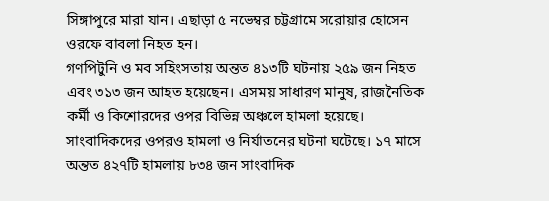সিঙ্গাপুরে মারা যান। এছাড়া ৫ নভেম্বর চট্টগ্রামে সরোয়ার হোসেন ওরফে বাবলা নিহত হন।
গণপিটুনি ও মব সহিংসতায় অন্তত ৪১৩টি ঘটনায় ২৫৯ জন নিহত এবং ৩১৩ জন আহত হয়েছেন। এসময় সাধারণ মানুষ, রাজনৈতিক কর্মী ও কিশোরদের ওপর বিভিন্ন অঞ্চলে হামলা হয়েছে।
সাংবাদিকদের ওপরও হামলা ও নির্যাতনের ঘটনা ঘটেছে। ১৭ মাসে অন্তত ৪২৭টি হামলায় ৮৩৪ জন সাংবাদিক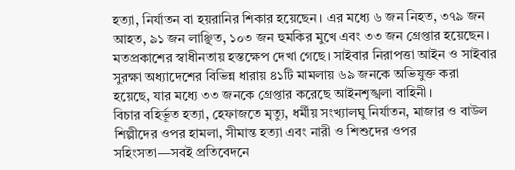হত্যা, নির্যাতন বা হয়রানির শিকার হয়েছেন। এর মধ্যে ৬ জন নিহত, ৩৭৯ জন আহত, ৯১ জন লাঞ্ছিত, ১০৩ জন হুমকির মুখে এবং ৩৩ জন গ্রেপ্তার হয়েছেন।
মতপ্রকাশের স্বাধীনতায় হস্তক্ষেপ দেখা গেছে। সাইবার নিরাপত্তা আইন ও সাইবার সুরক্ষা অধ্যাদেশের বিভিন্ন ধারায় ৪১টি মামলায় ৬৯ জনকে অভিযুক্ত করা হয়েছে, যার মধ্যে ৩৩ জনকে গ্রেপ্তার করেছে আইনশৃঙ্খলা বাহিনী।
বিচার বহির্ভূত হত্যা, হেফাজতে মৃত্যু, ধর্মীয় সংখ্যালঘু নির্যাতন, মাজার ও বাউল শিল্পীদের ওপর হামলা, সীমান্ত হত্যা এবং নারী ও শিশুদের ওপর সহিংসতা—সবই প্রতিবেদনে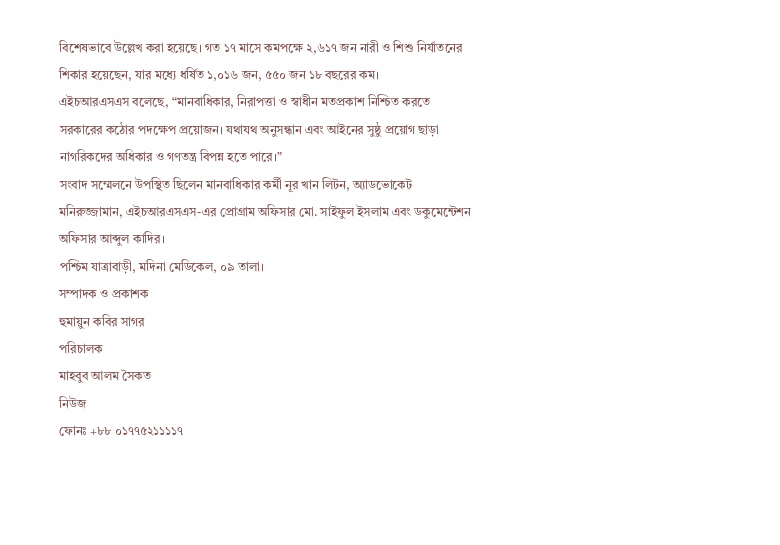বিশেষভাবে উল্লেখ করা হয়েছে। গত ১৭ মাসে কমপক্ষে ২,৬১৭ জন নারী ও শিশু নির্যাতনের শিকার হয়েছেন, যার মধ্যে ধর্ষিত ১,০১৬ জন, ৫৫০ জন ১৮ বছরের কম।
এইচআরএসএস বলেছে, “মানবাধিকার, নিরাপত্তা ও স্বাধীন মতপ্রকাশ নিশ্চিত করতে সরকারের কঠোর পদক্ষেপ প্রয়োজন। যথাযথ অনুসন্ধান এবং আইনের সুষ্ঠু প্রয়োগ ছাড়া নাগরিকদের অধিকার ও গণতন্ত্র বিপন্ন হতে পারে।”
সংবাদ সম্মেলনে উপস্থিত ছিলেন মানবাধিকার কর্মী নূর খান লিটন, অ্যাডভোকেট মনিরুজ্জামান, এইচআরএসএস-এর প্রোগ্রাম অফিসার মো. সাইফুল ইসলাম এবং ডকুমেন্টেশন অফিসার আব্দুল কাদির।
পশ্চিম যাত্রাবাড়ী, মদিনা মেডিকেল, ০৯ তালা।
সম্পাদক ও প্রকাশক
হুমায়ুন কবির সাগর
পরিচালক
মাহবুব আলম সৈকত
নিউজ
ফোনঃ +৮৮ ০১৭৭৫২১১১১৭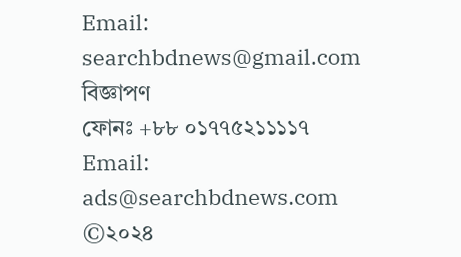Email: searchbdnews@gmail.com
বিজ্ঞাপণ
ফোনঃ +৮৮ ০১৭৭৫২১১১১৭
Email: ads@searchbdnews.com
©২০২৪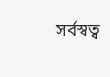সর্বস্বত্ব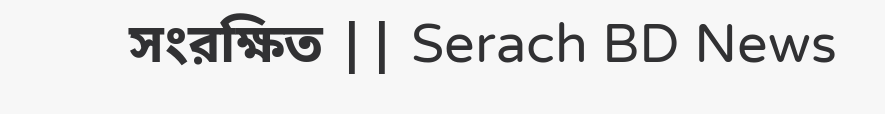সংরক্ষিত || Serach BD News